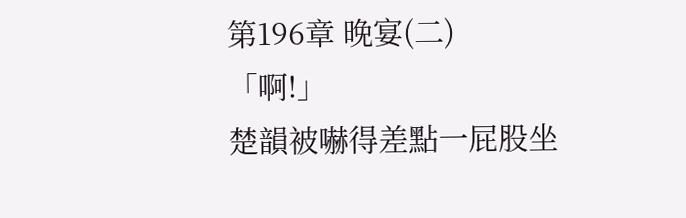第196章 晚宴(二)
「啊!」
楚韻被嚇得差點一屁股坐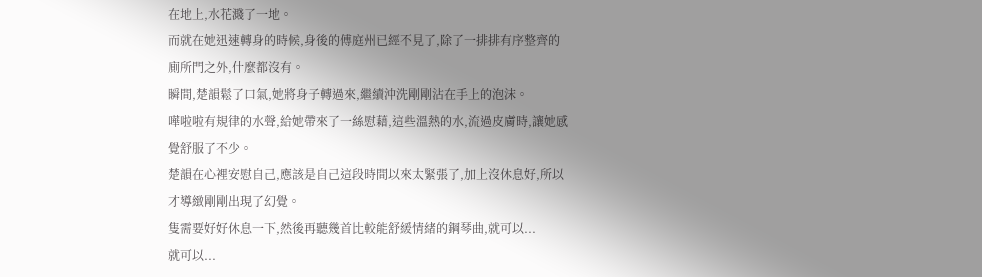在地上,水花濺了一地。
而就在她迅速轉身的時候,身後的傅庭州已經不見了,除了一排排有序整齊的廁所門之外,什麼都沒有。
瞬間,楚韻鬆了口氣,她將身子轉過來,繼續沖洗剛剛沾在手上的泡沫。
嘩啦啦有規律的水聲,給她帶來了一絲慰藉,這些溫熱的水,流過皮膚時,讓她感覺舒服了不少。
楚韻在心裡安慰自己,應該是自己這段時間以來太緊張了,加上沒休息好,所以才導緻剛剛出現了幻覺。
隻需要好好休息一下,然後再聽幾首比較能舒緩情緒的鋼琴曲,就可以...
就可以...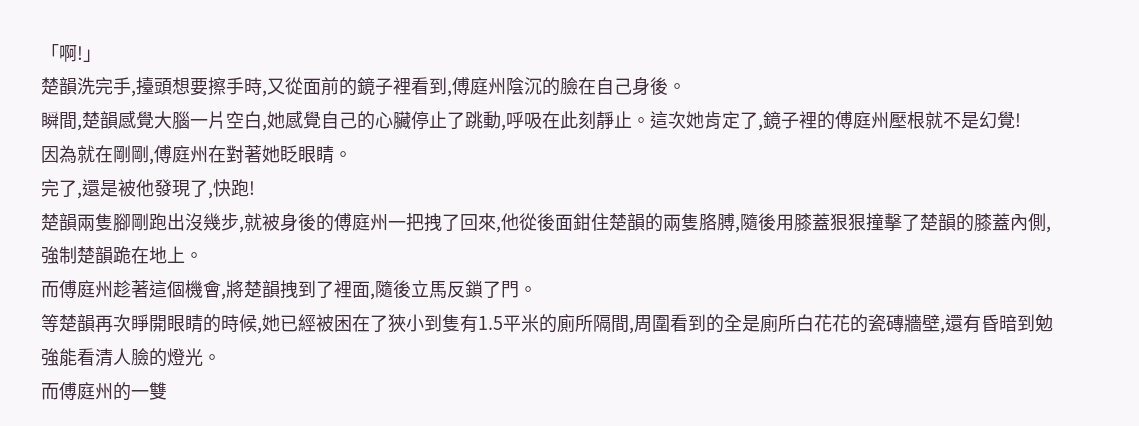「啊!」
楚韻洗完手,擡頭想要擦手時,又從面前的鏡子裡看到,傅庭州陰沉的臉在自己身後。
瞬間,楚韻感覺大腦一片空白,她感覺自己的心臟停止了跳動,呼吸在此刻靜止。這次她肯定了,鏡子裡的傅庭州壓根就不是幻覺!
因為就在剛剛,傅庭州在對著她眨眼睛。
完了,還是被他發現了,快跑!
楚韻兩隻腳剛跑出沒幾步,就被身後的傅庭州一把拽了回來,他從後面鉗住楚韻的兩隻胳膊,隨後用膝蓋狠狠撞擊了楚韻的膝蓋內側,強制楚韻跪在地上。
而傅庭州趁著這個機會,將楚韻拽到了裡面,隨後立馬反鎖了門。
等楚韻再次睜開眼睛的時候,她已經被困在了狹小到隻有1.5平米的廁所隔間,周圍看到的全是廁所白花花的瓷磚牆壁,還有昏暗到勉強能看清人臉的燈光。
而傅庭州的一雙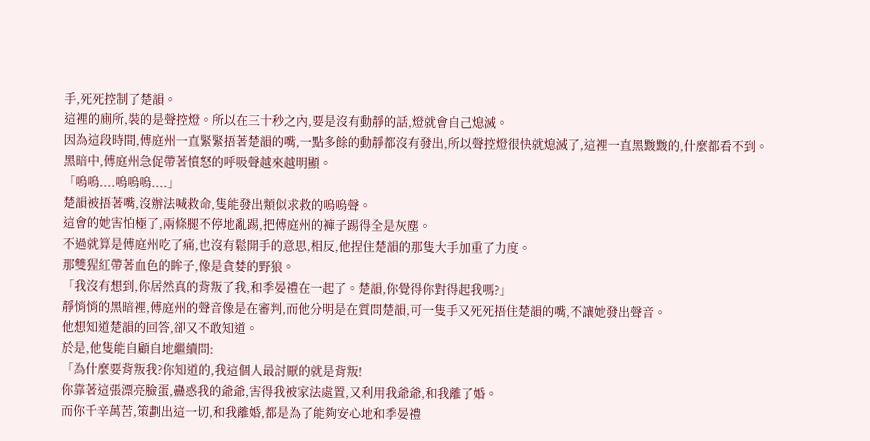手,死死控制了楚韻。
這裡的廁所,裝的是聲控燈。所以在三十秒之內,要是沒有動靜的話,燈就會自己熄滅。
因為這段時間,傅庭州一直緊緊捂著楚韻的嘴,一點多餘的動靜都沒有發出,所以聲控燈很快就熄滅了,這裡一直黑黢黢的,什麼都看不到。
黑暗中,傅庭州急促帶著憤怒的呼吸聲越來越明顯。
「嗚嗚....嗚嗚嗚....」
楚韻被捂著嘴,沒辦法喊救命,隻能發出類似求救的嗚嗚聲。
這會的她害怕極了,兩條腿不停地亂踢,把傅庭州的褲子踢得全是灰塵。
不過就算是傅庭州吃了痛,也沒有鬆開手的意思,相反,他捏住楚韻的那隻大手加重了力度。
那雙猩紅帶著血色的眸子,像是貪婪的野狼。
「我沒有想到,你居然真的背叛了我,和季晏禮在一起了。楚韻,你覺得你對得起我嗎?」
靜悄悄的黑暗裡,傅庭州的聲音像是在審判,而他分明是在質問楚韻,可一隻手又死死捂住楚韻的嘴,不讓她發出聲音。
他想知道楚韻的回答,卻又不敢知道。
於是,他隻能自顧自地繼續問:
「為什麼要背叛我?你知道的,我這個人最討厭的就是背叛!
你靠著這張漂亮臉蛋,蠱惑我的爺爺,害得我被家法處置,又利用我爺爺,和我離了婚。
而你千辛萬苦,策劃出這一切,和我離婚,都是為了能夠安心地和季晏禮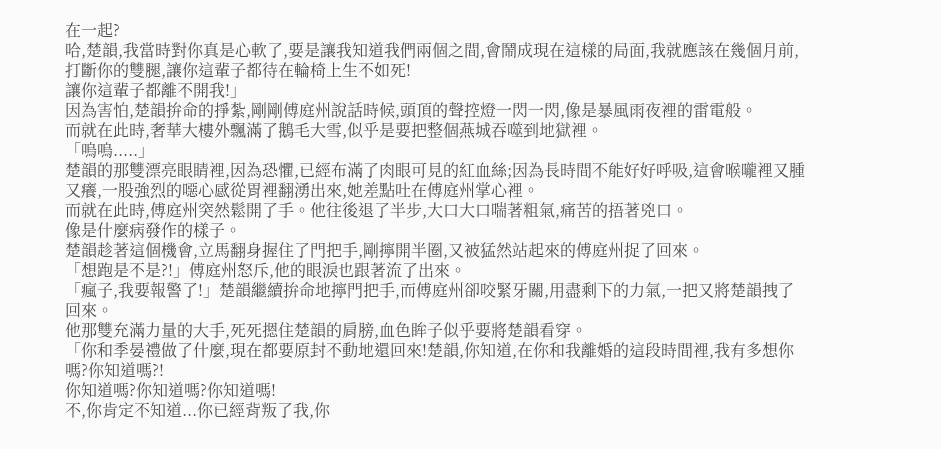在一起?
哈,楚韻,我當時對你真是心軟了,要是讓我知道我們兩個之間,會鬧成現在這樣的局面,我就應該在幾個月前,打斷你的雙腿,讓你這輩子都待在輪椅上生不如死!
讓你這輩子都離不開我!」
因為害怕,楚韻拚命的掙紮,剛剛傅庭州說話時候,頭頂的聲控燈一閃一閃,像是暴風雨夜裡的雷電般。
而就在此時,奢華大樓外飄滿了鵝毛大雪,似乎是要把整個燕城吞噬到地獄裡。
「嗚嗚.....」
楚韻的那雙漂亮眼睛裡,因為恐懼,已經布滿了肉眼可見的紅血絲;因為長時間不能好好呼吸,這會喉嚨裡又腫又癢,一股強烈的噁心感從胃裡翻湧出來,她差點吐在傅庭州掌心裡。
而就在此時,傅庭州突然鬆開了手。他往後退了半步,大口大口喘著粗氣,痛苦的捂著兇口。
像是什麼病發作的樣子。
楚韻趁著這個機會,立馬翻身握住了門把手,剛擰開半圈,又被猛然站起來的傅庭州捉了回來。
「想跑是不是?!」傅庭州怒斥,他的眼淚也跟著流了出來。
「瘋子,我要報警了!」楚韻繼續拚命地擰門把手,而傅庭州卻咬緊牙關,用盡剩下的力氣,一把又將楚韻拽了回來。
他那雙充滿力量的大手,死死摁住楚韻的肩膀,血色眸子似乎要將楚韻看穿。
「你和季晏禮做了什麼,現在都要原封不動地還回來!楚韻,你知道,在你和我離婚的這段時間裡,我有多想你嗎?你知道嗎?!
你知道嗎?你知道嗎?你知道嗎!
不,你肯定不知道...你已經背叛了我,你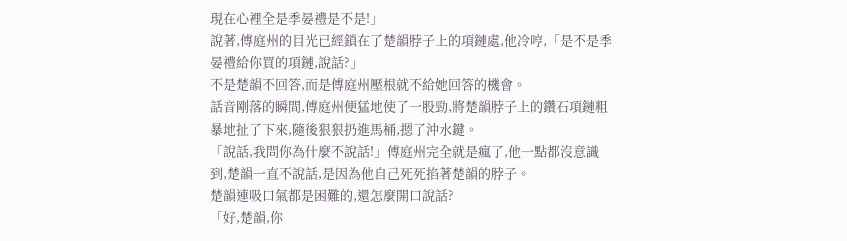現在心裡全是季晏禮是不是!」
說著,傅庭州的目光已經鎖在了楚韻脖子上的項鏈處,他冷哼,「是不是季晏禮給你買的項鏈,說話?」
不是楚韻不回答,而是傅庭州壓根就不給她回答的機會。
話音剛落的瞬間,傅庭州便猛地使了一股勁,將楚韻脖子上的鑽石項鏈粗暴地扯了下來,隨後狠狠扔進馬桶,摁了沖水鍵。
「說話,我問你為什麼不說話!」傅庭州完全就是瘋了,他一點都沒意識到,楚韻一直不說話,是因為他自己死死掐著楚韻的脖子。
楚韻連吸口氣都是困難的,還怎麼開口說話?
「好,楚韻,你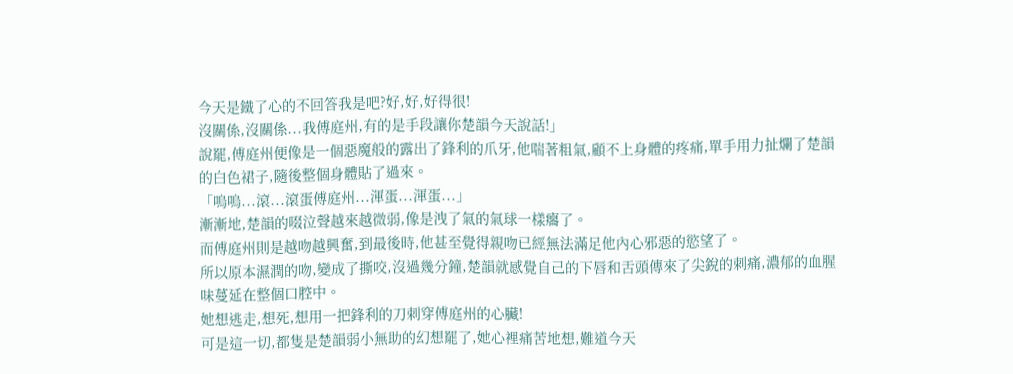今天是鐵了心的不回答我是吧?好,好,好得很!
沒關係,沒關係...我傅庭州,有的是手段讓你楚韻今天說話!」
說罷,傅庭州便像是一個惡魔般的露出了鋒利的爪牙,他喘著粗氣,顧不上身體的疼痛,單手用力扯爛了楚韻的白色裙子,隨後整個身體貼了過來。
「嗚嗚...滾...滾蛋傅庭州...渾蛋...渾蛋...」
漸漸地,楚韻的啜泣聲越來越微弱,像是洩了氣的氣球一樣癟了。
而傅庭州則是越吻越興奮,到最後時,他甚至覺得親吻已經無法滿足他內心邪惡的慾望了。
所以原本濕潤的吻,變成了撕咬,沒過幾分鐘,楚韻就感覺自己的下唇和舌頭傳來了尖銳的刺痛,濃郁的血腥味蔓延在整個口腔中。
她想逃走,想死,想用一把鋒利的刀刺穿傅庭州的心臟!
可是這一切,都隻是楚韻弱小無助的幻想罷了,她心裡痛苦地想,難道今天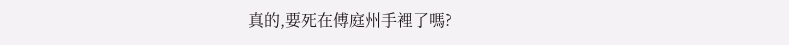真的,要死在傅庭州手裡了嗎?